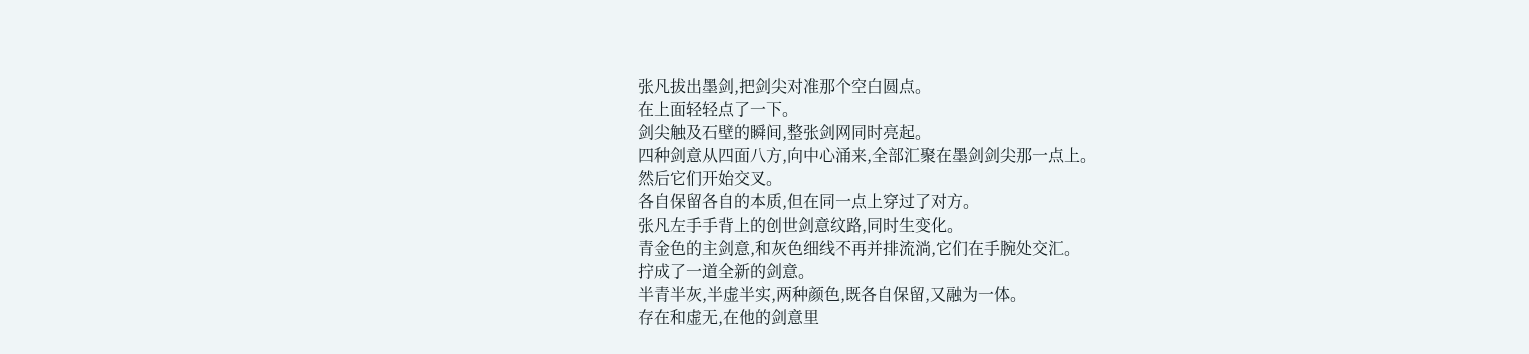张凡拔出墨剑,把剑尖对准那个空白圆点。
在上面轻轻点了一下。
剑尖触及石壁的瞬间,整张剑网同时亮起。
四种剑意从四面八方,向中心涌来,全部汇聚在墨剑剑尖那一点上。
然后它们开始交叉。
各自保留各自的本质,但在同一点上穿过了对方。
张凡左手手背上的创世剑意纹路,同时生变化。
青金色的主剑意,和灰色细线不再并排流淌,它们在手腕处交汇。
拧成了一道全新的剑意。
半青半灰,半虚半实,两种颜色,既各自保留,又融为一体。
存在和虚无,在他的剑意里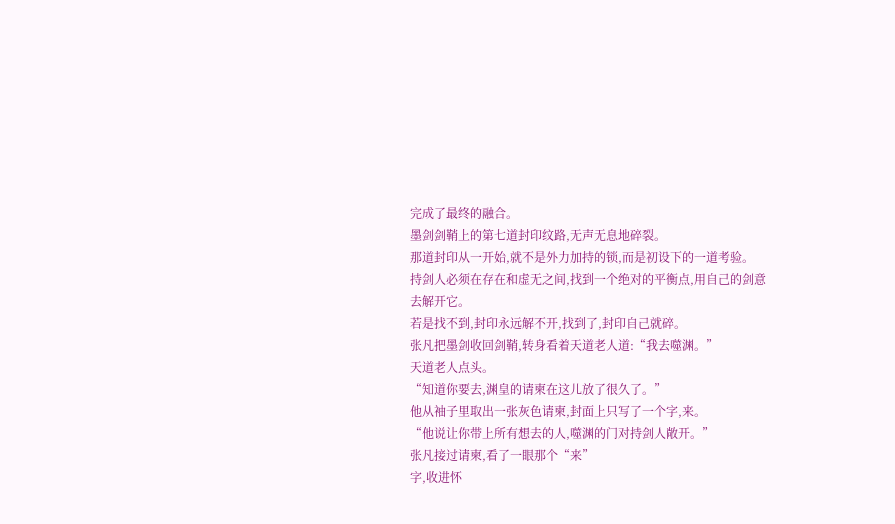完成了最终的融合。
墨剑剑鞘上的第七道封印纹路,无声无息地碎裂。
那道封印从一开始,就不是外力加持的锁,而是初设下的一道考验。
持剑人必须在存在和虚无之间,找到一个绝对的平衡点,用自己的剑意去解开它。
若是找不到,封印永远解不开,找到了,封印自己就碎。
张凡把墨剑收回剑鞘,转身看着天道老人道:“我去噬渊。”
天道老人点头。
“知道你要去,渊皇的请柬在这儿放了很久了。”
他从袖子里取出一张灰色请柬,封面上只写了一个字,来。
“他说让你带上所有想去的人,噬渊的门对持剑人敞开。”
张凡接过请柬,看了一眼那个“来”
字,收进怀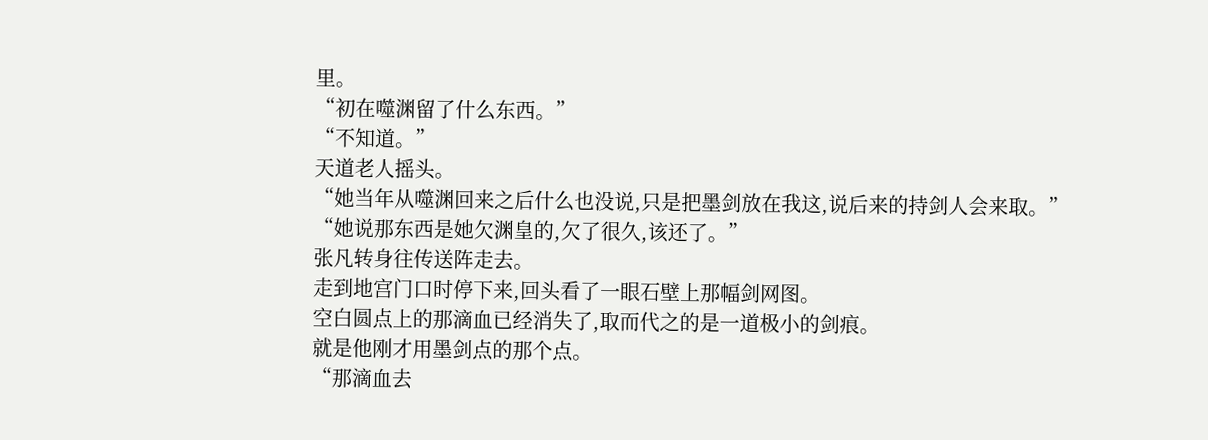里。
“初在噬渊留了什么东西。”
“不知道。”
天道老人摇头。
“她当年从噬渊回来之后什么也没说,只是把墨剑放在我这,说后来的持剑人会来取。”
“她说那东西是她欠渊皇的,欠了很久,该还了。”
张凡转身往传送阵走去。
走到地宫门口时停下来,回头看了一眼石壁上那幅剑网图。
空白圆点上的那滴血已经消失了,取而代之的是一道极小的剑痕。
就是他刚才用墨剑点的那个点。
“那滴血去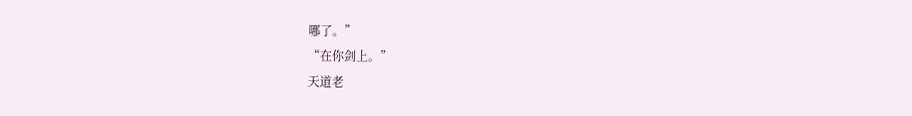哪了。”
“在你剑上。”
天道老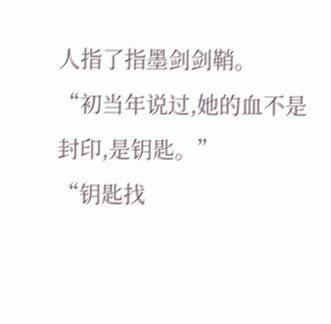人指了指墨剑剑鞘。
“初当年说过,她的血不是封印,是钥匙。”
“钥匙找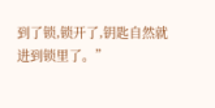到了锁,锁开了,钥匙自然就进到锁里了。”